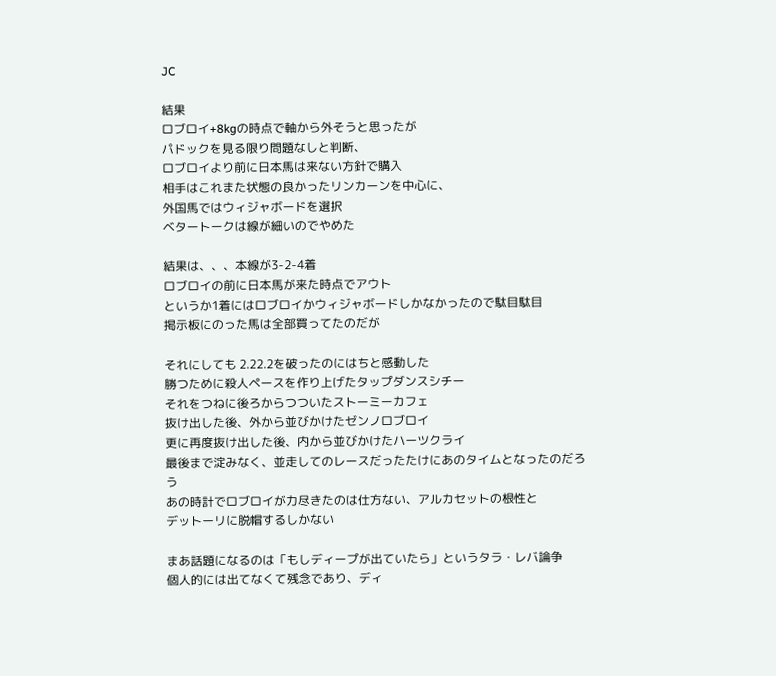JC

結果
ロブロイ+8kgの時点で軸から外そうと思ったが
パドックを見る限り問題なしと判断、
ロブロイより前に日本馬は来ない方針で購入
相手はこれまた状態の良かったリンカーンを中心に、
外国馬ではウィジャボードを選択
ベタートークは線が細いのでやめた

結果は、、、本線が3-2-4着
ロブロイの前に日本馬が来た時点でアウト
というか1着にはロブロイかウィジャボードしかなかったので駄目駄目
掲示板にのった馬は全部買ってたのだが

それにしても 2.22.2を破ったのにはちと感動した
勝つために殺人ペースを作り上げたタップダンスシチー
それをつねに後ろからつついたストーミーカフェ
抜け出した後、外から並びかけたゼンノロブロイ
更に再度抜け出した後、内から並びかけたハーツクライ
最後まで淀みなく、並走してのレースだったたけにあのタイムとなったのだろう
あの時計でロブロイが力尽きたのは仕方ない、アルカセットの根性と
デットーリに脱帽するしかない

まあ話題になるのは「もしディープが出ていたら」というタラ・レバ論争
個人的には出てなくて残念であり、ディ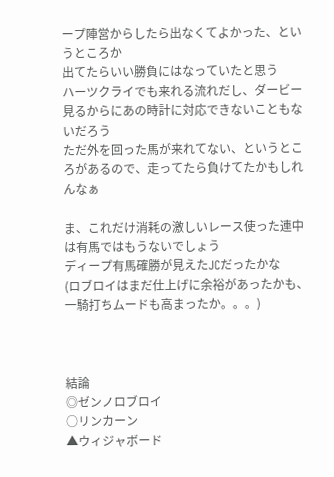ープ陣営からしたら出なくてよかった、というところか
出てたらいい勝負にはなっていたと思う
ハーツクライでも来れる流れだし、ダービー見るからにあの時計に対応できないこともないだろう
ただ外を回った馬が来れてない、というところがあるので、走ってたら負けてたかもしれんなぁ

ま、これだけ消耗の激しいレース使った連中は有馬ではもうないでしょう
ディープ有馬確勝が見えたJCだったかな
(ロブロイはまだ仕上げに余裕があったかも、一騎打ちムードも高まったか。。。)



結論
◎ゼンノロブロイ
○リンカーン
▲ウィジャボード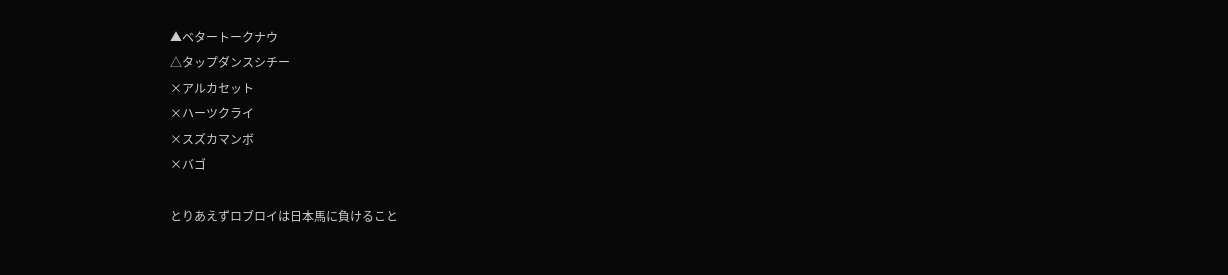▲ベタートークナウ
△タップダンスシチー
×アルカセット
×ハーツクライ
×スズカマンボ
×バゴ

とりあえずロブロイは日本馬に負けること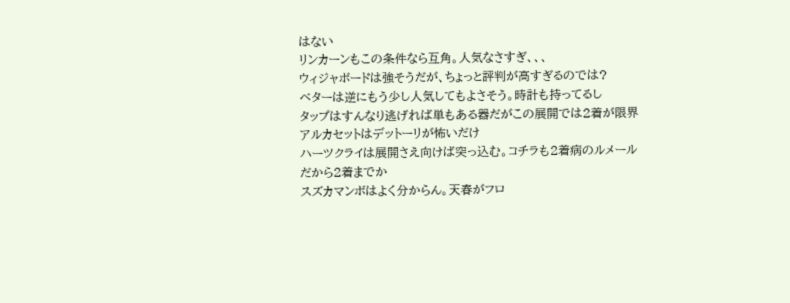はない
リンカーンもこの条件なら互角。人気なさすぎ、、、
ウィジャボードは強そうだが、ちょっと評判が高すぎるのでは?
ベターは逆にもう少し人気してもよさそう。時計も持ってるし
タップはすんなり逃げれば単もある器だがこの展開では2着が限界
アルカセットはデットーリが怖いだけ
ハーツクライは展開さえ向けば突っ込む。コチラも2着病のルメールだから2着までか
スズカマンボはよく分からん。天春がフロ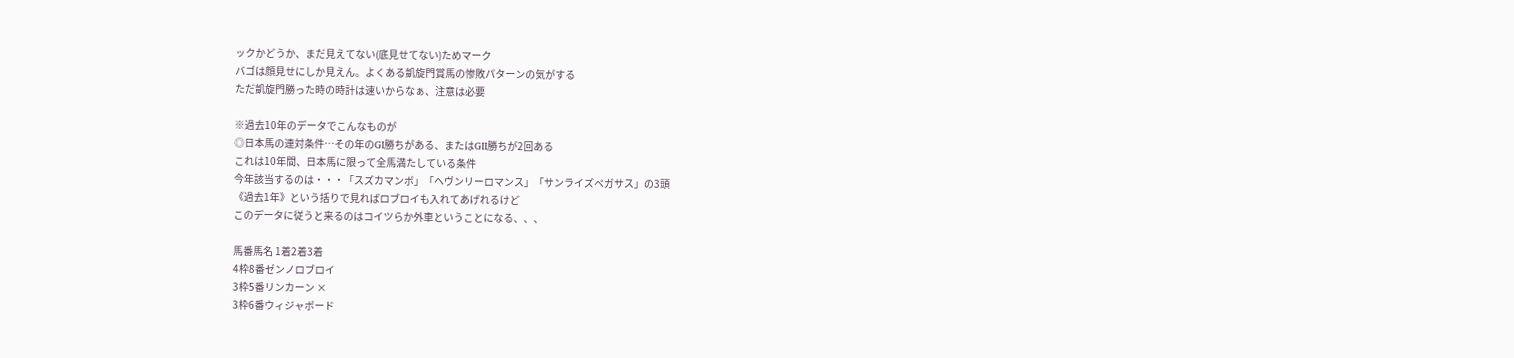ックかどうか、まだ見えてない(底見せてない)ためマーク
バゴは顔見せにしか見えん。よくある凱旋門賞馬の惨敗パターンの気がする
ただ凱旋門勝った時の時計は速いからなぁ、注意は必要

※過去10年のデータでこんなものが
◎日本馬の連対条件…その年のGI勝ちがある、またはGII勝ちが2回ある
これは10年間、日本馬に限って全馬満たしている条件
今年該当するのは・・・「スズカマンボ」「ヘヴンリーロマンス」「サンライズペガサス」の3頭
《過去1年》という括りで見ればロブロイも入れてあげれるけど
このデータに従うと来るのはコイツらか外車ということになる、、、

馬番馬名 1着2着3着
4枠8番ゼンノロブロイ
3枠5番リンカーン ×
3枠6番ウィジャボード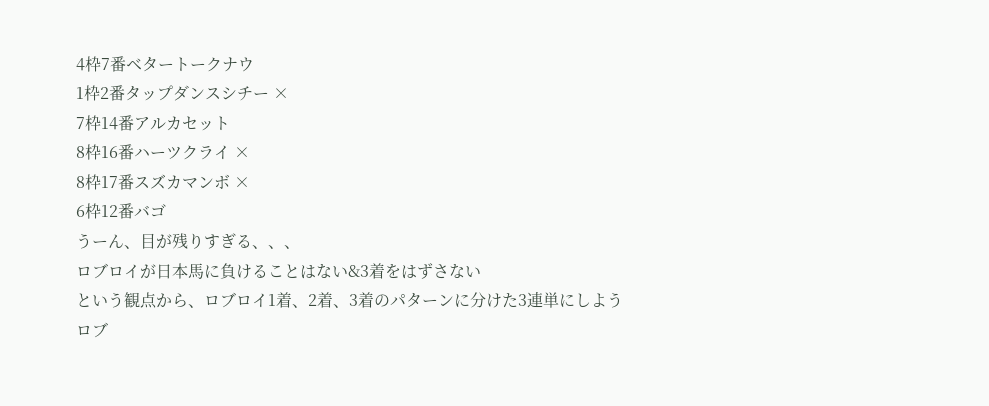4枠7番ベタートークナウ
1枠2番タップダンスシチー ×
7枠14番アルカセット
8枠16番ハーツクライ ×
8枠17番スズカマンボ ×
6枠12番バゴ
うーん、目が残りすぎる、、、
ロブロイが日本馬に負けることはない&3着をはずさない
という観点から、ロブロイ1着、2着、3着のパターンに分けた3連単にしよう
ロブ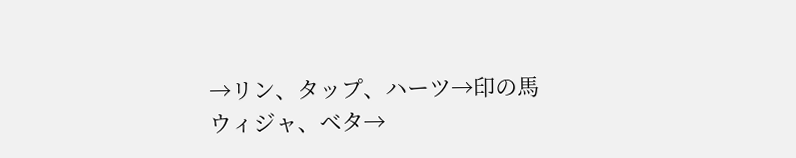→リン、タップ、ハーツ→印の馬
ウィジャ、ベタ→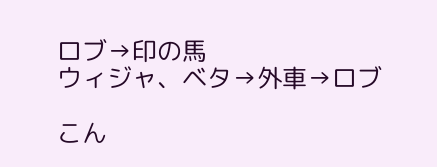ロブ→印の馬
ウィジャ、ベタ→外車→ロブ

こん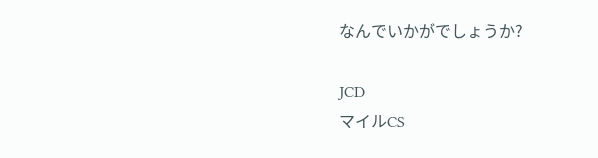なんでいかがでしょうか?

JCD
マイルCS